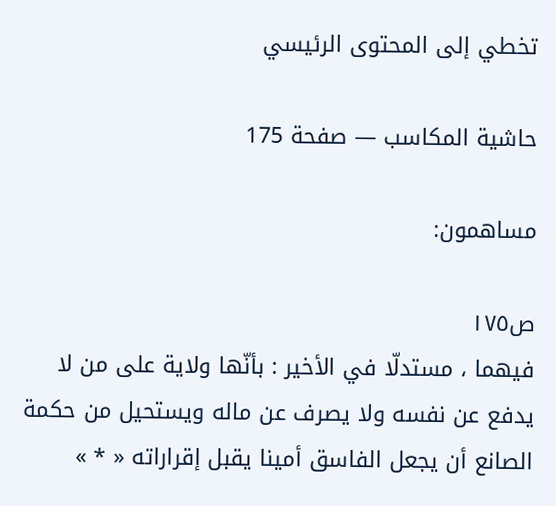تخطي إلى المحتوى الرئيسي

حاشية المكاسب — صفحة 175

مساهمون:

ص١٧٥
فيهما ، مستدلّا في الأخير : بأنّها ولاية على من لا يدفع عن نفسه ولا يصرف عن ماله ويستحيل من حكمة الصانع أن يجعل الفاسق أمينا يقبل إقراراته « * »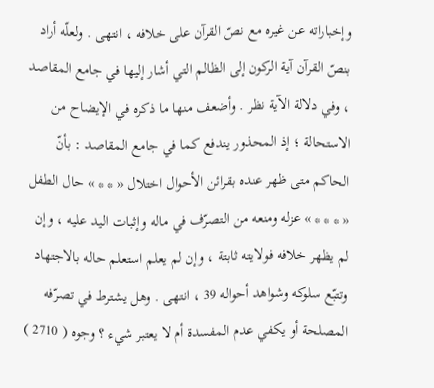وإخباراته عن غيره مع نصّ القرآن على خلافه ، انتهى . ولعلّه أراد بنصّ القرآن آية الركون إلى الظالم التي أشار إليها في جامع المقاصد ، وفي دلالة الآية نظر . وأضعف منها ما ذكره في الإيضاح من الاستحالة ؛ إذ المحذور يندفع كما في جامع المقاصد : بأنّ الحاكم متى ظهر عنده بقرائن الأحوال اختلال « * * » حال الطفل « * * * » عزله ومنعه من التصرّف في ماله وإثبات اليد عليه ، وإن لم يظهر خلافه فولايته ثابتة ، وإن لم يعلم استعلم حاله بالاجتهاد وتتبّع سلوكه وشواهد أحواله 39 ، انتهى . وهل يشترط في تصرّفه المصلحة أو يكفي عدم المفسدة أم لا يعتبر شيء ؟ وجوه ( 2710 )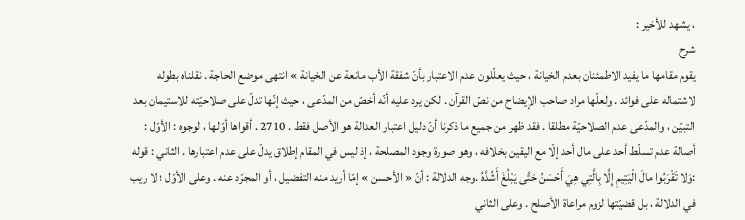، يشهد للأخير :
شرح
يقوم مقامها ما يفيد الاطمئنان بعدم الخيانة ، حيث يعلّلون عدم الاعتبار بأنّ شفقة الأب مانعة عن الخيانة » انتهى موضع الحاجة . نقلناه بطوله لاشتماله على فوائد . ولعلّها مراد صاحب الإيضاح من نصّ القرآن . لكن يرد عليه أنّه أخصّ من المدّعى ، حيث إنّها تدلّ على صلاحيّته للاستيمان بعد التبيّن ، والمدّعى عدم الصلاحيّة مطلقا . فقد ظهر من جميع ما ذكرنا أنّ دليل اعتبار العدالة هو الأصل فقط . 2710 . أقواها أوّلها ، لوجوه : الأوّل : أصالة عدم تسلّط أحد على مال أحد إلّا مع اليقين بخلافه ، وهو صورة وجود المصلحة ، إذ ليس في المقام إطلاق يدلّ على عدم اعتبارها . الثاني : قوله :وَلا تَقْرَبُوا مالَ الْيَتِيمِ إِلَّا بِالَّتِي هِيَ أَحْسَنُ حَتَّى يَبْلُغَ أَشُدَّهُ .وجه الدلالة : أنّ « الأحسن » إمّا أريد منه التفضيل ، أو المجرّد عنه . وعلى الأوّل ؛ لا ريب في الدلالة ، بل قضيّتها لزوم مراعاة الأصلح . وعلى الثاني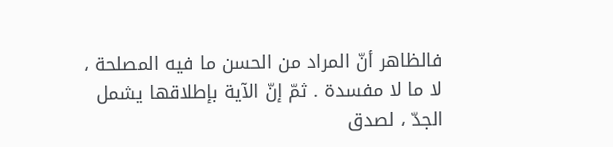فالظاهر أنّ المراد من الحسن ما فيه المصلحة ، لا ما لا مفسدة . ثمّ إنّ الآية بإطلاقها يشمل الجدّ ، لصدق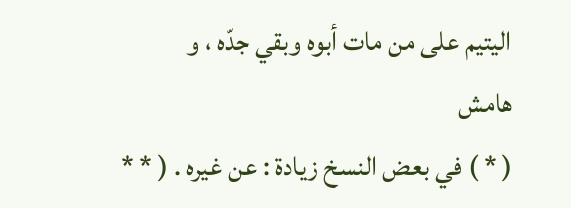اليتيم على من مات أبوه وبقي جدّه ، و
هامش
( * ) في بعض النسخ زيادة : عن غيره . ( * *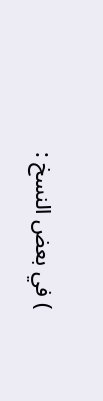) في بعض النسخ :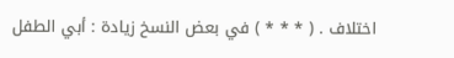اختلاف . ( * * * ) في بعض النسخ زيادة : أبي الطفل